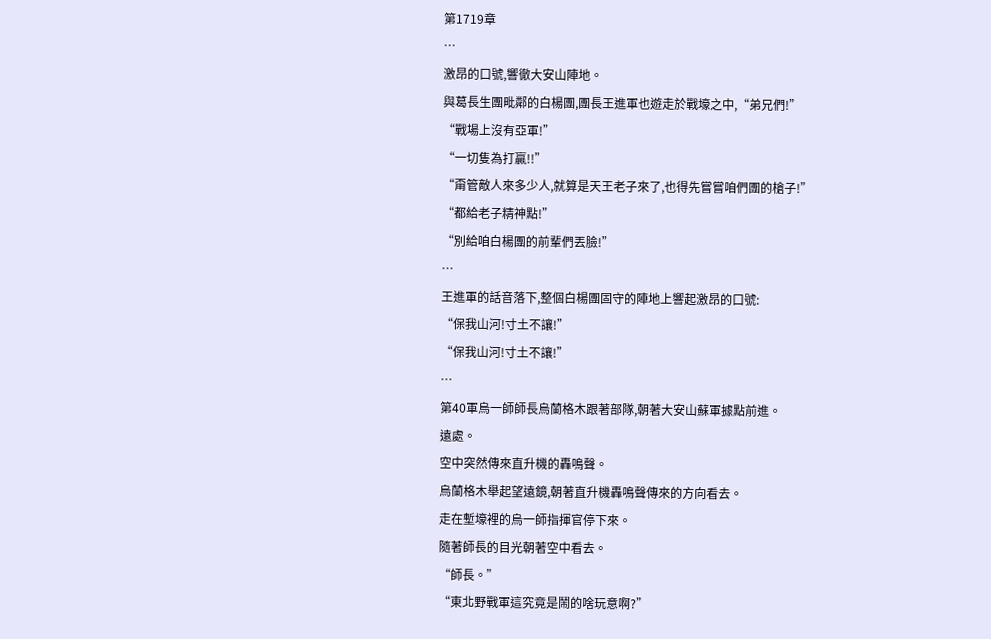第1719章
…
激昂的口號,響徹大安山陣地。
與葛長生團毗鄰的白楊團,團長王進軍也遊走於戰壕之中,“弟兄們!”
“戰場上沒有亞軍!”
“一切隻為打贏!!”
“甭管敵人來多少人,就算是天王老子來了,也得先嘗嘗咱們團的槍子!”
“都給老子精神點!”
“別給咱白楊團的前輩們丟臉!”
…
王進軍的話音落下,整個白楊團固守的陣地上響起激昂的口號:
“保我山河!寸土不讓!”
“保我山河!寸土不讓!”
…
第40軍烏一師師長烏蘭格木跟著部隊,朝著大安山蘇軍據點前進。
遠處。
空中突然傳來直升機的轟鳴聲。
烏蘭格木舉起望遠鏡,朝著直升機轟鳴聲傳來的方向看去。
走在塹壕裡的烏一師指揮官停下來。
隨著師長的目光朝著空中看去。
“師長。”
“東北野戰軍這究竟是鬧的啥玩意啊?”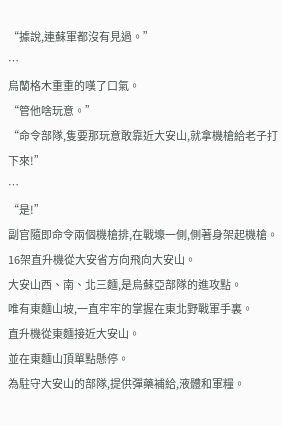“據說,連蘇軍都沒有見過。”
…
烏蘭格木重重的嘆了口氣。
“管他啥玩意。”
“命令部隊,隻要那玩意敢靠近大安山,就拿機槍給老子打下來!”
…
“是!”
副官隨即命令兩個機槍排,在戰壕一側,側著身架起機槍。
16架直升機從大安省方向飛向大安山。
大安山西、南、北三麵,是烏蘇亞部隊的進攻點。
唯有東麵山坡,一直牢牢的掌握在東北野戰軍手裏。
直升機從東麵接近大安山。
並在東麵山頂單點懸停。
為駐守大安山的部隊,提供彈藥補給,液體和軍糧。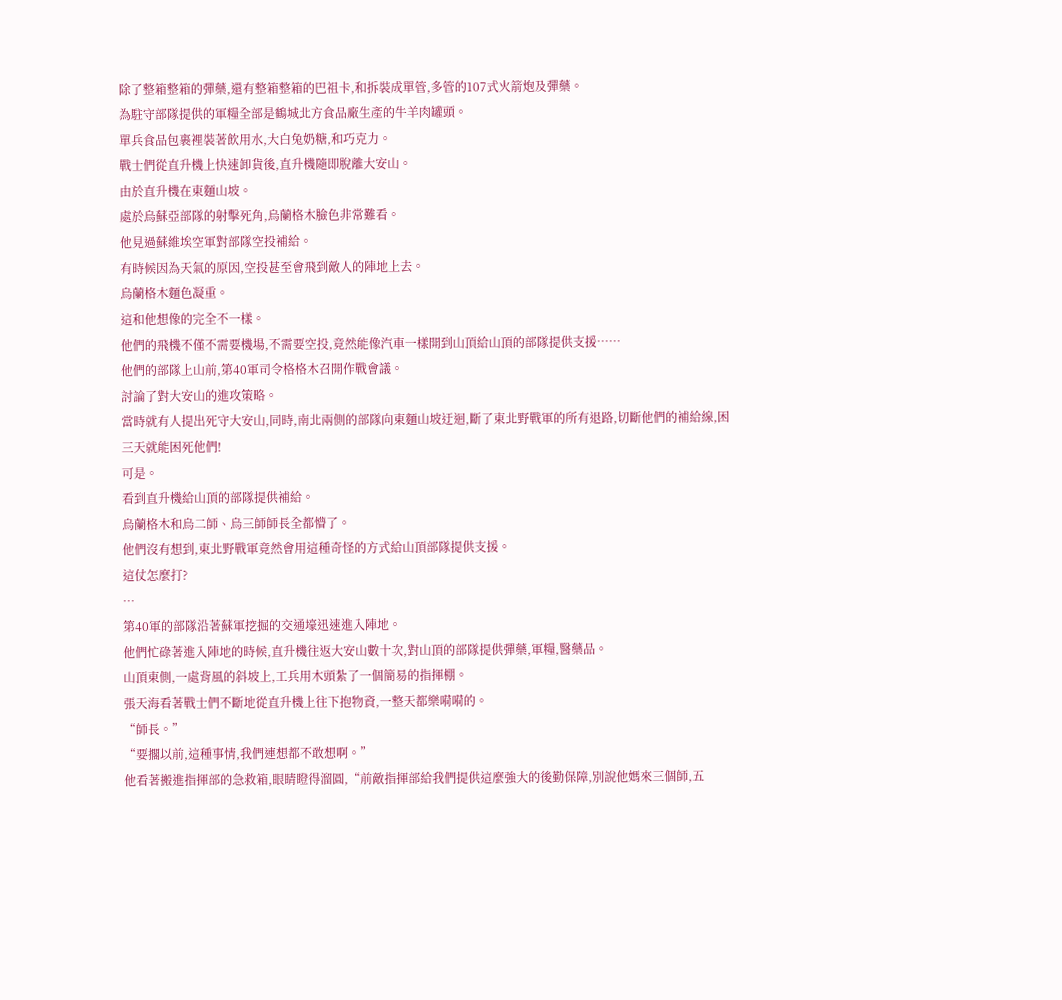除了整箱整箱的彈藥,還有整箱整箱的巴祖卡,和拆裝成單管,多管的107式火箭炮及彈藥。
為駐守部隊提供的軍糧全部是鶴城北方食品廠生產的牛羊肉罐頭。
單兵食品包裹裡裝著飲用水,大白兔奶糖,和巧克力。
戰士們從直升機上快速卸貨後,直升機隨即脫離大安山。
由於直升機在東麵山坡。
處於烏蘇亞部隊的射擊死角,烏蘭格木臉色非常難看。
他見過蘇維埃空軍對部隊空投補給。
有時候因為天氣的原因,空投甚至會飛到敵人的陣地上去。
烏蘭格木麵色凝重。
這和他想像的完全不一樣。
他們的飛機不僅不需要機場,不需要空投,竟然能像汽車一樣開到山頂給山頂的部隊提供支援……
他們的部隊上山前,第40軍司令格格木召開作戰會議。
討論了對大安山的進攻策略。
當時就有人提出死守大安山,同時,南北兩側的部隊向東麵山坡迂迴,斷了東北野戰軍的所有退路,切斷他們的補給線,困三天就能困死他們!
可是。
看到直升機給山頂的部隊提供補給。
烏蘭格木和烏二師、烏三師師長全都懵了。
他們沒有想到,東北野戰軍竟然會用這種奇怪的方式給山頂部隊提供支援。
這仗怎麼打?
…
第40軍的部隊沿著蘇軍挖掘的交通壕迅速進入陣地。
他們忙碌著進入陣地的時候,直升機往返大安山數十次,對山頂的部隊提供彈藥,軍糧,醫藥品。
山頂東側,一處背風的斜坡上,工兵用木頭紮了一個簡易的指揮棚。
張天海看著戰士們不斷地從直升機上往下抱物資,一整天都樂嗬嗬的。
“師長。”
“要擱以前,這種事情,我們連想都不敢想啊。”
他看著搬進指揮部的急救箱,眼睛瞪得溜圓,“前敵指揮部給我們提供這麼強大的後勤保障,別說他媽來三個師,五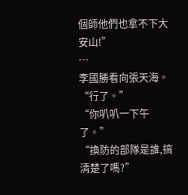個師他們也拿不下大安山!”
…
李國勝看向張天海。
“行了。”
“你叭叭一下午了。”
“換防的部隊是誰,搞清楚了嗎?”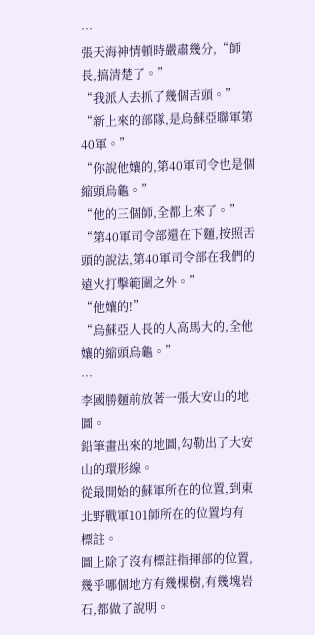…
張天海神情頓時嚴肅幾分,“師長,搞清楚了。”
“我派人去抓了幾個舌頭。”
“新上來的部隊,是烏蘇亞聯軍第40軍。”
“你說他孃的,第40軍司令也是個縮頭烏龜。”
“他的三個師,全都上來了。”
“第40軍司令部還在下麵,按照舌頭的說法,第40軍司令部在我們的遠火打擊範圍之外。”
“他孃的!”
“烏蘇亞人長的人高馬大的,全他孃的縮頭烏龜。”
…
李國勝麵前放著一張大安山的地圖。
鉛筆畫出來的地圖,勾勒出了大安山的環形線。
從最開始的蘇軍所在的位置,到東北野戰軍101師所在的位置均有標註。
圖上除了沒有標註指揮部的位置,幾乎哪個地方有幾棵樹,有幾塊岩石,都做了說明。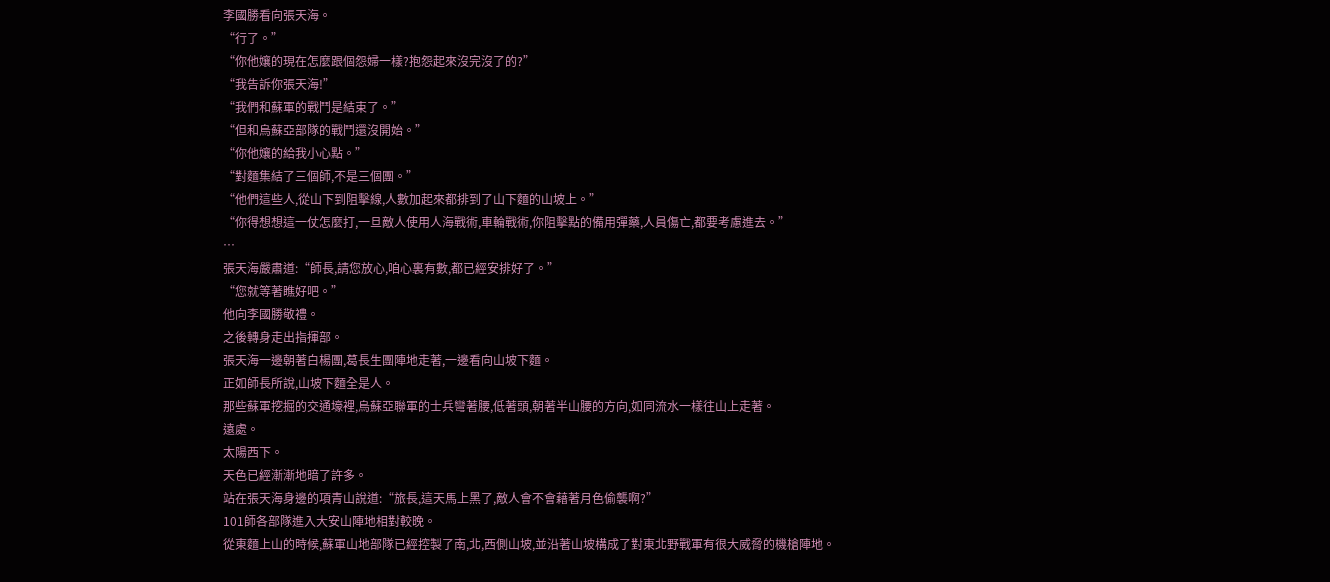李國勝看向張天海。
“行了。”
“你他孃的現在怎麼跟個怨婦一樣?抱怨起來沒完沒了的?”
“我告訴你張天海!”
“我們和蘇軍的戰鬥是結束了。”
“但和烏蘇亞部隊的戰鬥還沒開始。”
“你他孃的給我小心點。”
“對麵集結了三個師,不是三個團。”
“他們這些人,從山下到阻擊線,人數加起來都排到了山下麵的山坡上。”
“你得想想這一仗怎麼打,一旦敵人使用人海戰術,車輪戰術,你阻擊點的備用彈藥,人員傷亡,都要考慮進去。”
…
張天海嚴肅道:“師長,請您放心,咱心裏有數,都已經安排好了。”
“您就等著瞧好吧。”
他向李國勝敬禮。
之後轉身走出指揮部。
張天海一邊朝著白楊團,葛長生團陣地走著,一邊看向山坡下麵。
正如師長所說,山坡下麵全是人。
那些蘇軍挖掘的交通壕裡,烏蘇亞聯軍的士兵彎著腰,低著頭,朝著半山腰的方向,如同流水一樣往山上走著。
遠處。
太陽西下。
天色已經漸漸地暗了許多。
站在張天海身邊的項青山說道:“旅長,這天馬上黑了,敵人會不會藉著月色偷襲啊?”
101師各部隊進入大安山陣地相對較晚。
從東麵上山的時候,蘇軍山地部隊已經控製了南,北,西側山坡,並沿著山坡構成了對東北野戰軍有很大威脅的機槍陣地。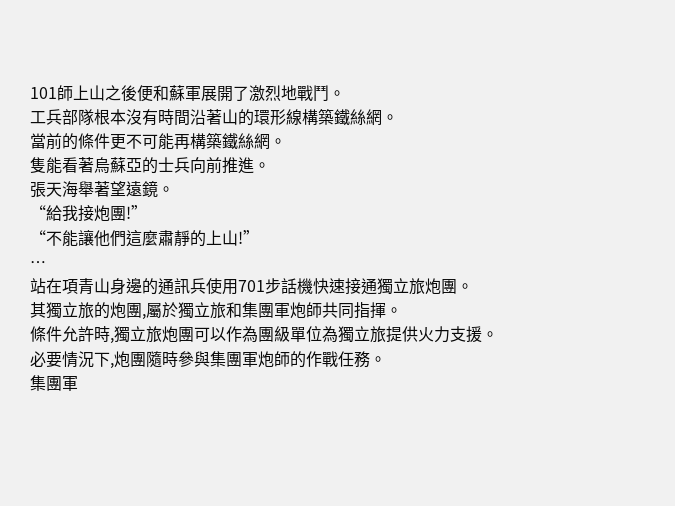101師上山之後便和蘇軍展開了激烈地戰鬥。
工兵部隊根本沒有時間沿著山的環形線構築鐵絲網。
當前的條件更不可能再構築鐵絲網。
隻能看著烏蘇亞的士兵向前推進。
張天海舉著望遠鏡。
“給我接炮團!”
“不能讓他們這麼肅靜的上山!”
…
站在項青山身邊的通訊兵使用701步話機快速接通獨立旅炮團。
其獨立旅的炮團,屬於獨立旅和集團軍炮師共同指揮。
條件允許時,獨立旅炮團可以作為團級單位為獨立旅提供火力支援。
必要情況下,炮團隨時參與集團軍炮師的作戰任務。
集團軍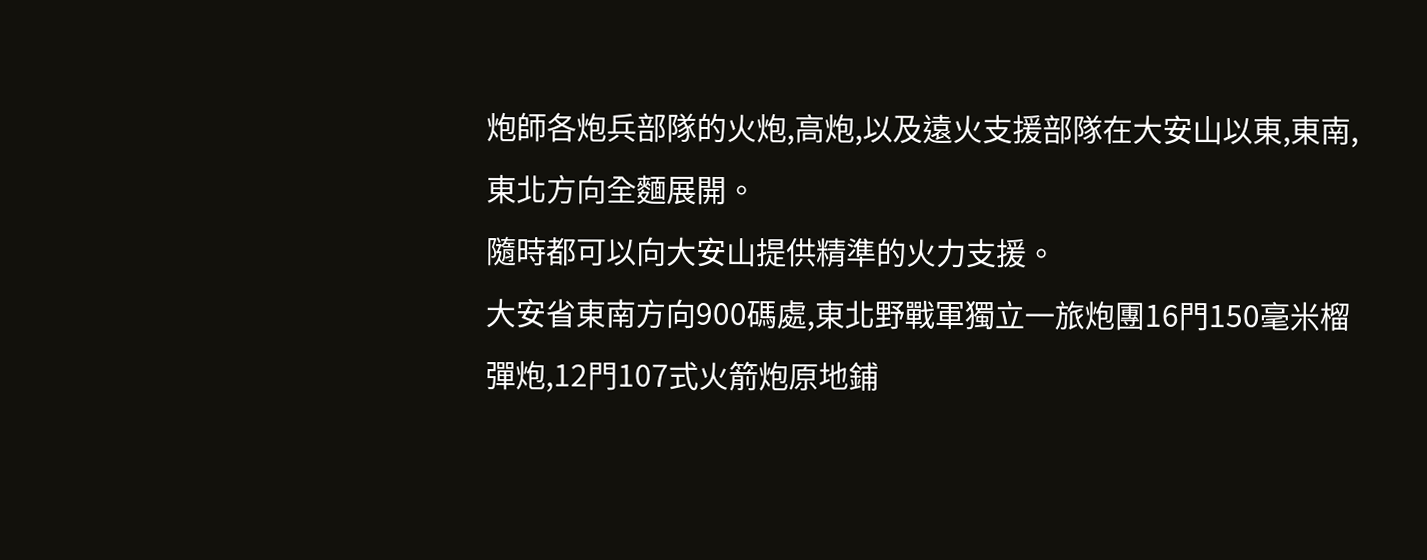炮師各炮兵部隊的火炮,高炮,以及遠火支援部隊在大安山以東,東南,東北方向全麵展開。
隨時都可以向大安山提供精準的火力支援。
大安省東南方向900碼處,東北野戰軍獨立一旅炮團16門150毫米榴彈炮,12門107式火箭炮原地鋪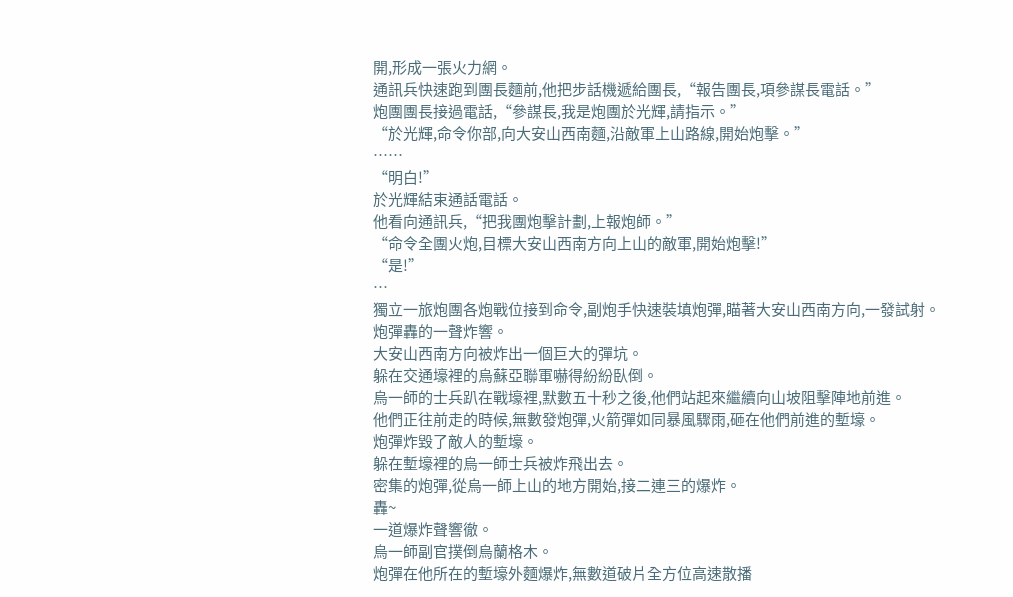開,形成一張火力網。
通訊兵快速跑到團長麵前,他把步話機遞給團長,“報告團長,項參謀長電話。”
炮團團長接過電話,“參謀長,我是炮團於光輝,請指示。”
“於光輝,命令你部,向大安山西南麵,沿敵軍上山路線,開始炮擊。”
……
“明白!”
於光輝結束通話電話。
他看向通訊兵,“把我團炮擊計劃,上報炮師。”
“命令全團火炮,目標大安山西南方向上山的敵軍,開始炮擊!”
“是!”
…
獨立一旅炮團各炮戰位接到命令,副炮手快速裝填炮彈,瞄著大安山西南方向,一發試射。
炮彈轟的一聲炸響。
大安山西南方向被炸出一個巨大的彈坑。
躲在交通壕裡的烏蘇亞聯軍嚇得紛紛臥倒。
烏一師的士兵趴在戰壕裡,默數五十秒之後,他們站起來繼續向山坡阻擊陣地前進。
他們正往前走的時候,無數發炮彈,火箭彈如同暴風驟雨,砸在他們前進的塹壕。
炮彈炸毀了敵人的塹壕。
躲在塹壕裡的烏一師士兵被炸飛出去。
密集的炮彈,從烏一師上山的地方開始,接二連三的爆炸。
轟~
一道爆炸聲響徹。
烏一師副官撲倒烏蘭格木。
炮彈在他所在的塹壕外麵爆炸,無數道破片全方位高速散播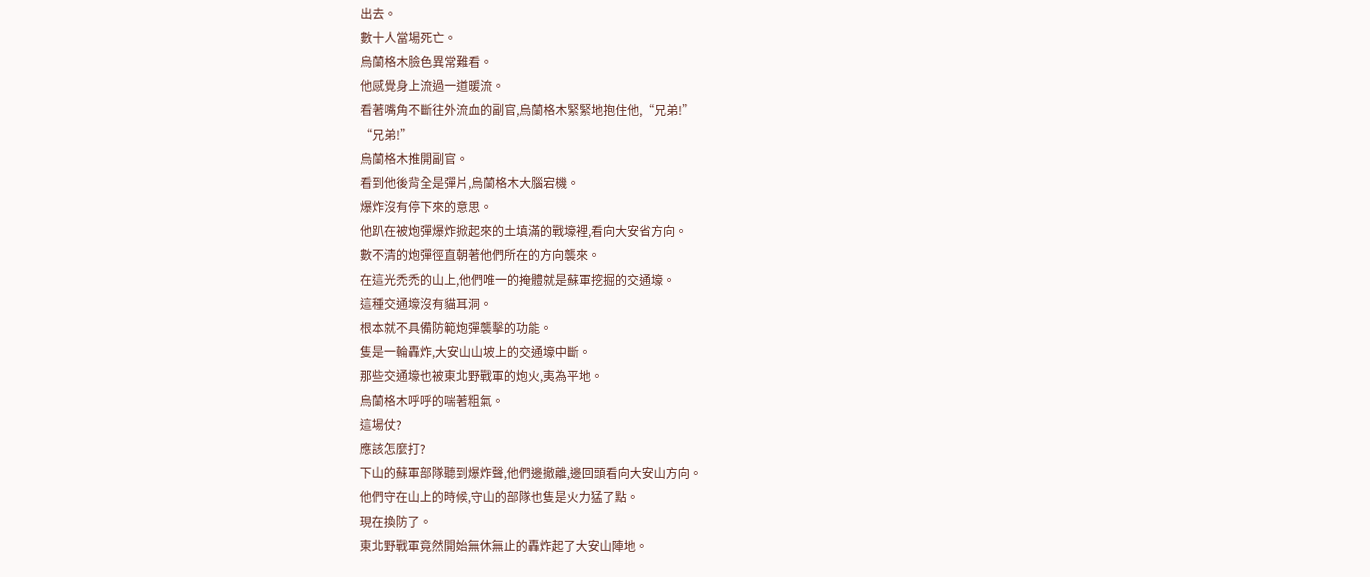出去。
數十人當場死亡。
烏蘭格木臉色異常難看。
他感覺身上流過一道暖流。
看著嘴角不斷往外流血的副官,烏蘭格木緊緊地抱住他,“兄弟!”
“兄弟!”
烏蘭格木推開副官。
看到他後背全是彈片,烏蘭格木大腦宕機。
爆炸沒有停下來的意思。
他趴在被炮彈爆炸掀起來的土填滿的戰壕裡,看向大安省方向。
數不清的炮彈徑直朝著他們所在的方向襲來。
在這光禿禿的山上,他們唯一的掩體就是蘇軍挖掘的交通壕。
這種交通壕沒有貓耳洞。
根本就不具備防範炮彈襲擊的功能。
隻是一輪轟炸,大安山山坡上的交通壕中斷。
那些交通壕也被東北野戰軍的炮火,夷為平地。
烏蘭格木呼呼的喘著粗氣。
這場仗?
應該怎麼打?
下山的蘇軍部隊聽到爆炸聲,他們邊撤離,邊回頭看向大安山方向。
他們守在山上的時候,守山的部隊也隻是火力猛了點。
現在換防了。
東北野戰軍竟然開始無休無止的轟炸起了大安山陣地。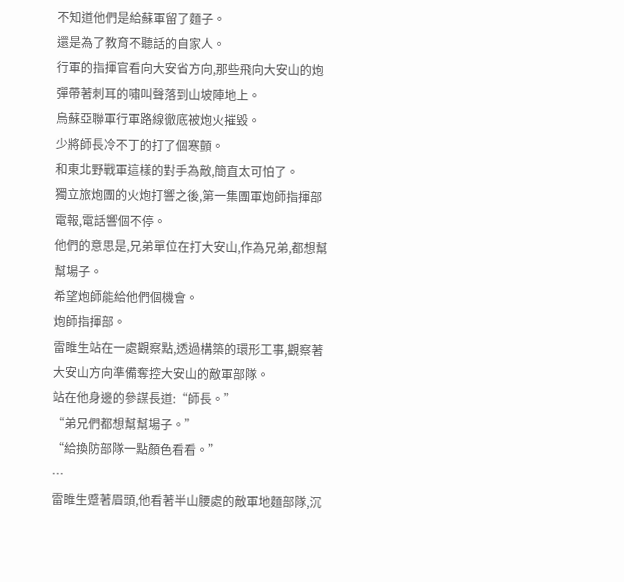不知道他們是給蘇軍留了麵子。
還是為了教育不聽話的自家人。
行軍的指揮官看向大安省方向,那些飛向大安山的炮彈帶著刺耳的嘯叫聲落到山坡陣地上。
烏蘇亞聯軍行軍路線徹底被炮火摧毀。
少將師長冷不丁的打了個寒顫。
和東北野戰軍這樣的對手為敵,簡直太可怕了。
獨立旅炮團的火炮打響之後,第一集團軍炮師指揮部電報,電話響個不停。
他們的意思是,兄弟單位在打大安山,作為兄弟,都想幫幫場子。
希望炮師能給他們個機會。
炮師指揮部。
雷睢生站在一處觀察點,透過構築的環形工事,觀察著大安山方向準備奪控大安山的敵軍部隊。
站在他身邊的參謀長道:“師長。”
“弟兄們都想幫幫場子。”
“給換防部隊一點顏色看看。”
…
雷睢生蹙著眉頭,他看著半山腰處的敵軍地麵部隊,沉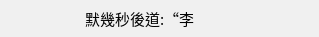默幾秒後道:“李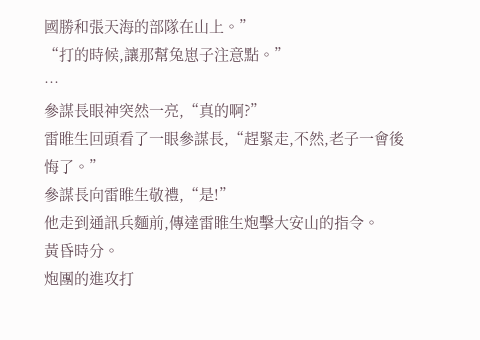國勝和張天海的部隊在山上。”
“打的時候,讓那幫兔崽子注意點。”
…
參謀長眼神突然一亮,“真的啊?”
雷睢生回頭看了一眼參謀長,“趕緊走,不然,老子一會後悔了。”
參謀長向雷睢生敬禮,“是!”
他走到通訊兵麵前,傳達雷睢生炮擊大安山的指令。
黃昏時分。
炮團的進攻打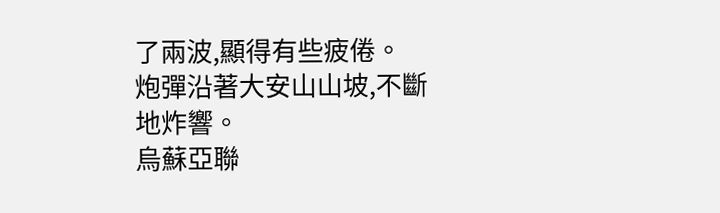了兩波,顯得有些疲倦。
炮彈沿著大安山山坡,不斷地炸響。
烏蘇亞聯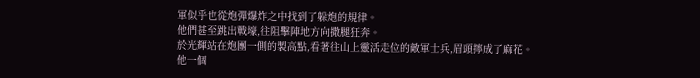軍似乎也從炮彈爆炸之中找到了躲炮的規律。
他們甚至跳出戰壕,往阻擊陣地方向撒腿狂奔。
於光輝站在炮團一側的製高點,看著往山上靈活走位的敵軍士兵,眉頭擰成了麻花。
他一個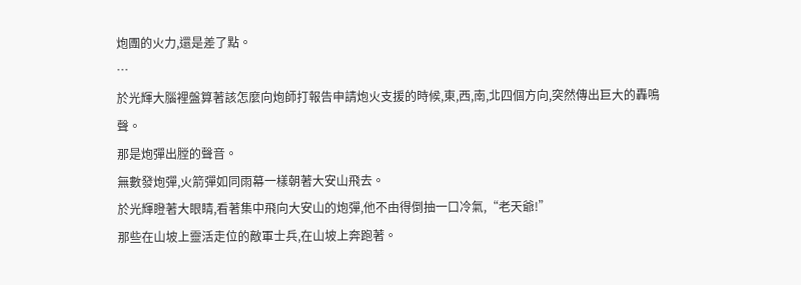炮團的火力,還是差了點。
…
於光輝大腦裡盤算著該怎麼向炮師打報告申請炮火支援的時候,東,西,南,北四個方向,突然傳出巨大的轟鳴聲。
那是炮彈出膛的聲音。
無數發炮彈,火箭彈如同雨幕一樣朝著大安山飛去。
於光輝瞪著大眼睛,看著集中飛向大安山的炮彈,他不由得倒抽一口冷氣,“老天爺!”
那些在山坡上靈活走位的敵軍士兵,在山坡上奔跑著。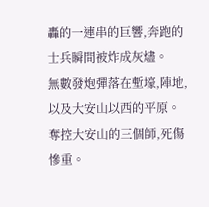轟的一連串的巨響,奔跑的士兵瞬間被炸成灰燼。
無數發炮彈落在塹壕,陣地,以及大安山以西的平原。
奪控大安山的三個師,死傷慘重。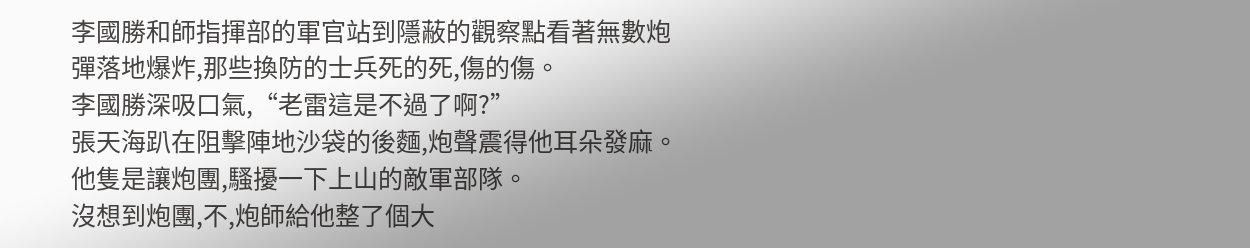李國勝和師指揮部的軍官站到隱蔽的觀察點看著無數炮彈落地爆炸,那些換防的士兵死的死,傷的傷。
李國勝深吸口氣,“老雷這是不過了啊?”
張天海趴在阻擊陣地沙袋的後麵,炮聲震得他耳朵發麻。
他隻是讓炮團,騷擾一下上山的敵軍部隊。
沒想到炮團,不,炮師給他整了個大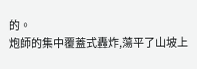的。
炮師的集中覆蓋式轟炸,蕩平了山坡上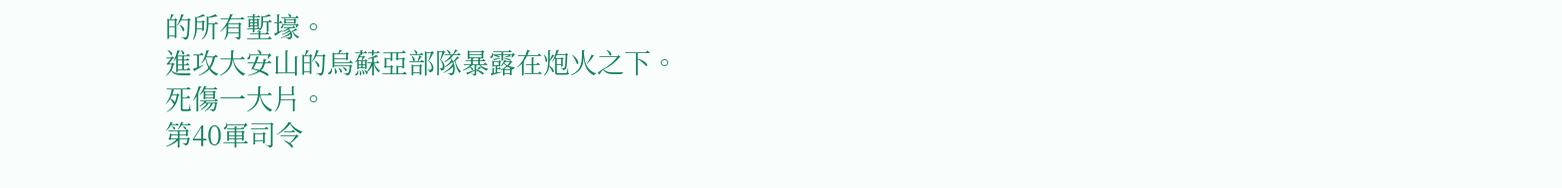的所有塹壕。
進攻大安山的烏蘇亞部隊暴露在炮火之下。
死傷一大片。
第40軍司令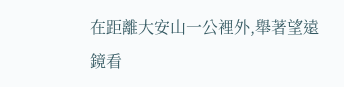在距離大安山一公裡外,舉著望遠鏡看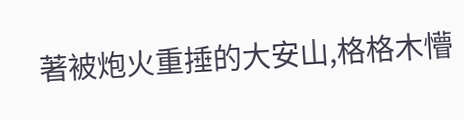著被炮火重捶的大安山,格格木懵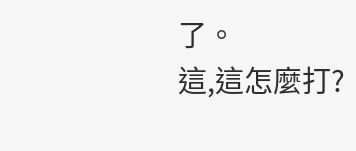了。
這,這怎麼打?